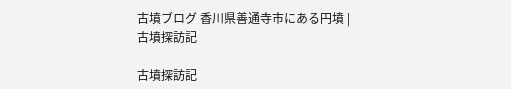古墳ブログ 香川県善通寺市にある円墳 | 古墳探訪記

古墳探訪記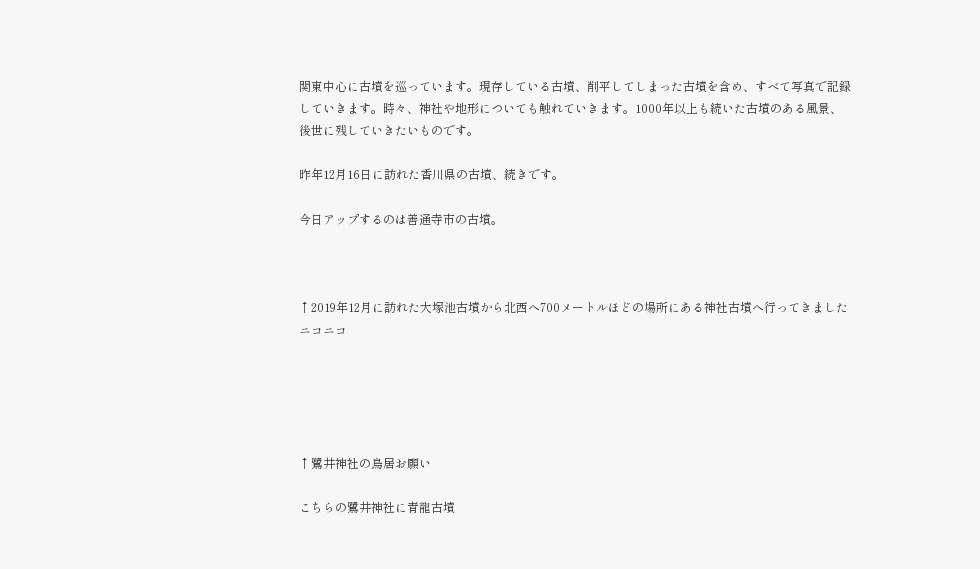関東中心に古墳を巡っています。現存している古墳、削平してしまった古墳を含め、すべて写真で記録していきます。時々、神社や地形についても触れていきます。1000年以上も続いた古墳のある風景、後世に残していきたいものです。

昨年12月16日に訪れた香川県の古墳、続きです。

今日アップするのは善通寺市の古墳。



↑2019年12月に訪れた大塚池古墳から北西へ700メートルほどの場所にある神社古墳へ行ってきましたニコニコ





↑鷺井神社の鳥居お願い

こちらの鷺井神社に青龍古墳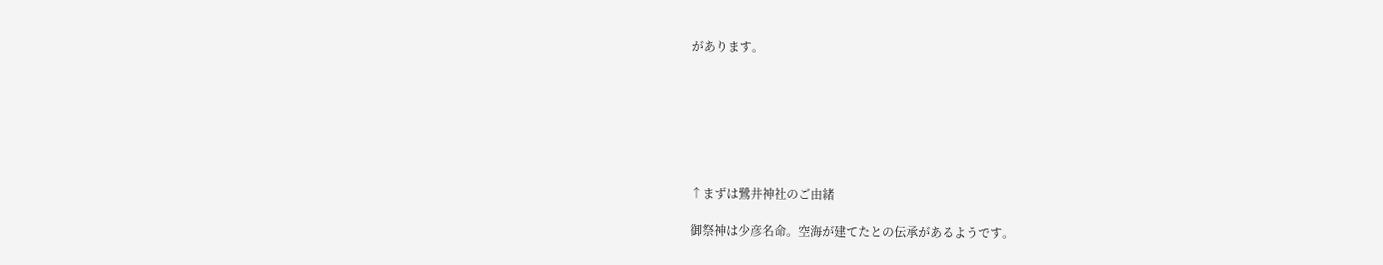があります。







↑まずは鷺井神社のご由緒

御祭神は少彦名命。空海が建てたとの伝承があるようです。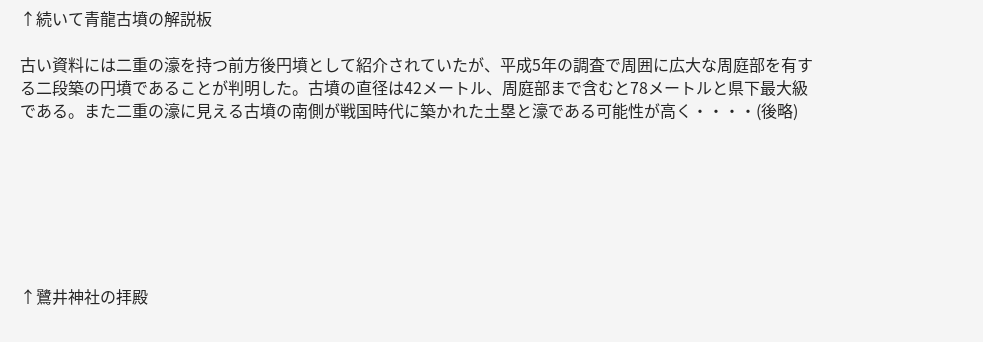↑続いて青龍古墳の解説板

古い資料には二重の濠を持つ前方後円墳として紹介されていたが、平成5年の調査で周囲に広大な周庭部を有する二段築の円墳であることが判明した。古墳の直径は42メートル、周庭部まで含むと78メートルと県下最大級である。また二重の濠に見える古墳の南側が戦国時代に築かれた土塁と濠である可能性が高く・・・・(後略)







↑鷺井神社の拝殿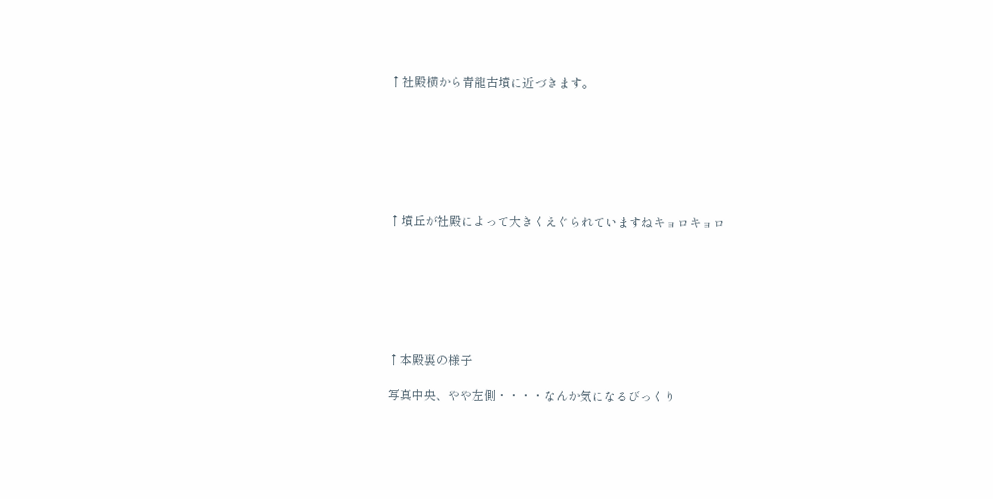↑社殿横から青龍古墳に近づきます。







↑墳丘が社殿によって大きくえぐられていますねキョロキョロ







↑本殿裏の様子

写真中央、やや左側・・・・なんか気になるびっくり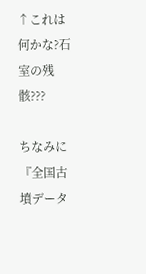↑これは何かな?石室の残骸???

ちなみに『全国古墳データ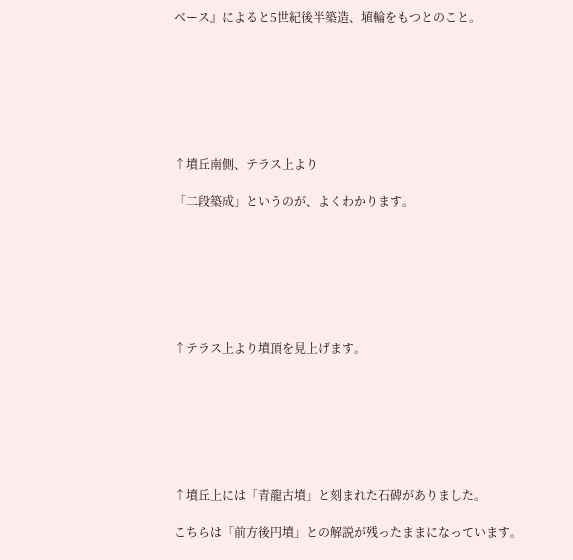ベース』によると5世紀後半築造、埴輪をもつとのこと。







↑墳丘南側、テラス上より

「二段築成」というのが、よくわかります。







↑テラス上より墳頂を見上げます。







↑墳丘上には「青龍古墳」と刻まれた石碑がありました。

こちらは「前方後円墳」との解説が残ったままになっています。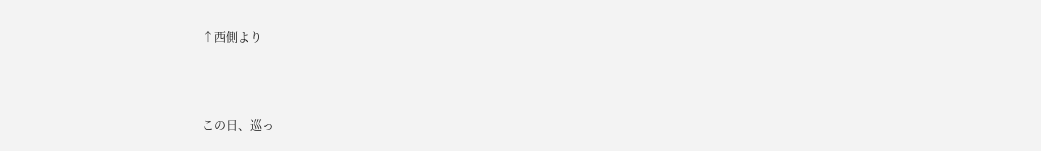↑西側より



この日、巡っ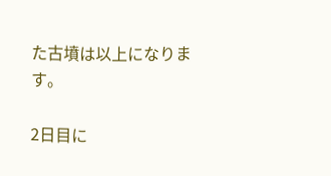た古墳は以上になります。

2日目に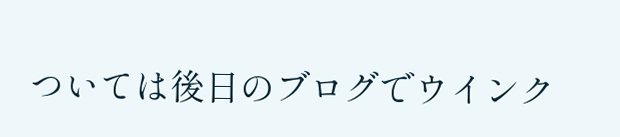ついては後日のブログでウインク